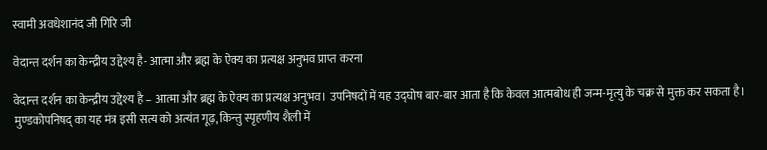स्वामी अवधेशानंद जी गिरि जी

वेदान्त दर्शन का केन्द्रीय उद्देश्य है- आत्मा और ब्रह्म के ऐक्य का प्रत्यक्ष अनुभव प्राप्त करना

वेदान्त दर्शन का केन्द्रीय उद्देश्य है – आत्मा और ब्रह्म के ऐक्य का प्रत्यक्ष अनुभव। उपनिषदों में यह उद्घोष बार-बार आता है कि केवल आत्मबोध ही जन्म-मृत्यु के चक्र से मुक्त कर सकता है। मुण्डकोपनिषद् का यह मंत्र इसी सत्य को अत्यंत गूढ़, किन्तु स्पृहणीय शैली में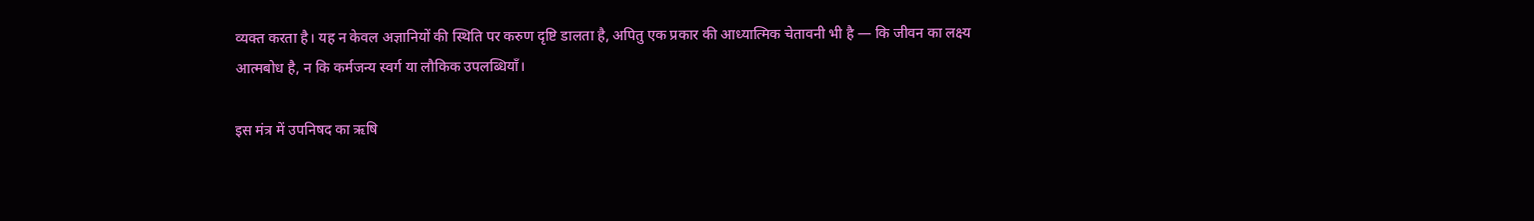व्यक्त करता है। यह न केवल अज्ञानियों की स्थिति पर करुण दृष्टि डालता है, अपितु एक प्रकार की आध्यात्मिक चेतावनी भी है — कि जीवन का लक्ष्य आत्मबोध है, न कि कर्मजन्य स्वर्ग या लौकिक उपलब्धियाँ।

इस मंत्र में उपनिषद का ऋषि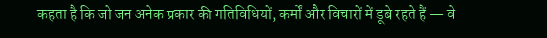कहता है कि जो जन अनेक प्रकार की गतिविधियों, कर्मों और विचारों में डूबे रहते हैं — वे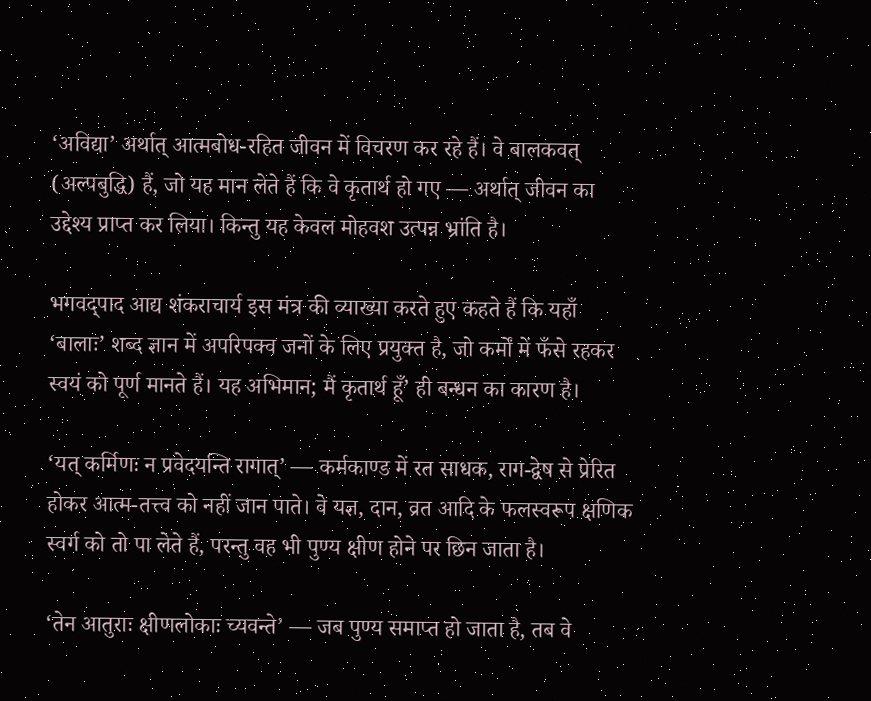‘अविद्या’ अर्थात् आत्मबोध-रहित जीवन में विचरण कर रहे हैं। वे बालकवत् (अल्पबुद्धि) हैं, जो यह मान लेते हैं कि वे कृतार्थ हो गए — अर्थात् जीवन का उद्देश्य प्राप्त कर लिया। किन्तु यह केवल मोहवश उत्पन्न भ्रांति है।

भगवद्पाद आद्य शंकराचार्य इस मंत्र की व्याख्या करते हुए कहते हैं कि यहाँ ‘बालाः’ शब्द ज्ञान में अपरिपक्व जनों के लिए प्रयुक्त है, जो कर्मों में फँसे रहकर स्वयं को पूर्ण मानते हैं। यह अभिमान; मैं कृतार्थ हूँ’ ही बन्धन का कारण है।

‘यत् कर्मिणः न प्रवेदयन्ति रागात्’ — कर्मकाण्ड में रत साधक, राग-द्वेष से प्रेरित होकर आत्म-तत्त्व को नहीं जान पाते। वे यज्ञ, दान, व्रत आदि के फलस्वरूप क्षणिक स्वर्ग को तो पा लेते हैं, परन्तु वह भी पुण्य क्षीण होने पर छिन जाता है।

‘तेन आतुराः क्षीणलोकाः च्यवन्ते’ — जब पुण्य समाप्त हो जाता है, तब वे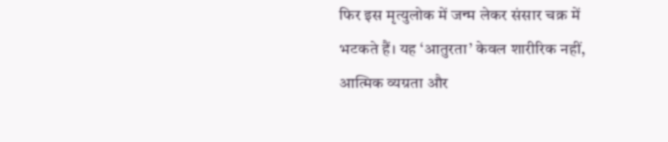फिर इस मृत्युलोक में जन्म लेकर संसार चक्र में भटकते हैं। यह ‘आतुरता’ केवल शारीरिक नहीं, आत्मिक व्यग्रता और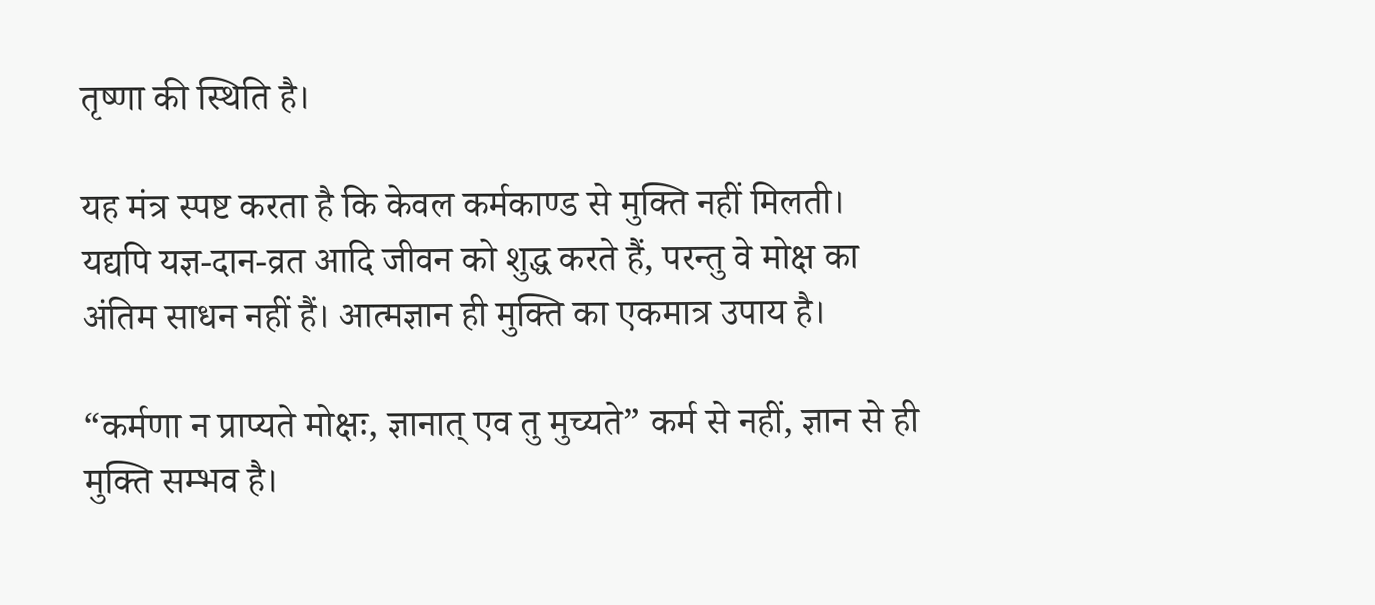तृष्णा की स्थिति है।

यह मंत्र स्पष्ट करता है कि केवल कर्मकाण्ड से मुक्ति नहीं मिलती। यद्यपि यज्ञ-दान-व्रत आदि जीवन को शुद्ध करते हैं, परन्तु वे मोक्ष का अंतिम साधन नहीं हैं। आत्मज्ञान ही मुक्ति का एकमात्र उपाय है।

“कर्मणा न प्राप्यते मोक्षः, ज्ञानात् एव तु मुच्यते” कर्म से नहीं, ज्ञान से ही मुक्ति सम्भव है।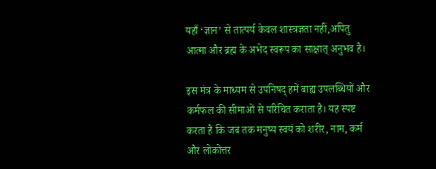यहाँ ‘ज्ञान’ से तात्पर्य केवल शास्त्रज्ञता नहीं,अपितु आत्मा और ब्रह्म के अभेद स्वरूप का साक्षात् अनुभव है।

इस मंत्र के माध्यम से उपनिषद् हमें बाह्य उपलब्धियों और कर्मफल की सीमाओं से परिचित कराता है। यह स्पष्ट करता है कि जब तक मनुष्य स्वयं को शरीर, नाम, कर्म और लोकोत्तर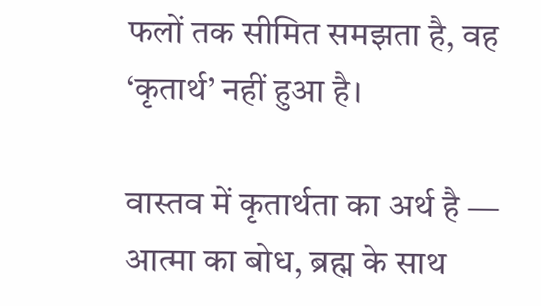फलों तक सीमित समझता है, वह ‘कृतार्थ’ नहीं हुआ है।

वास्तव में कृतार्थता का अर्थ है — आत्मा का बोध, ब्रह्म के साथ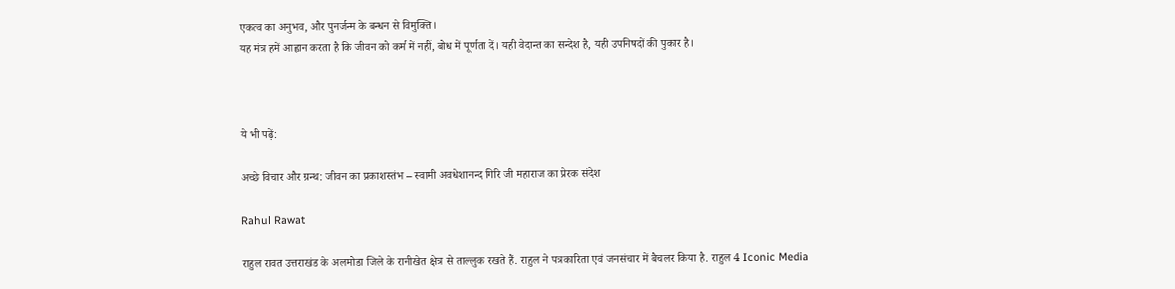एकत्व का अनुभव, और पुनर्जन्म के बन्धन से विमुक्ति।
यह मंत्र हमें आह्वान करता है कि जीवन को कर्म में नहीं, बोध में पूर्णता दें। यही वेदान्त का सन्देश है, यही उपनिषदों की पुकार है।



ये भी पढ़ें:

अच्छे विचार और ग्रन्थ: जीवन का प्रकाशस्तंभ – स्वामी अवधेशानन्द गिरि जी महाराज का प्रेरक संदेश

Rahul Rawat

राहुल रावत उत्तराखंड के अलमोडा जिले के रानीखेत क्षेत्र से ताल्लुक रखते हैं. राहुल ने पत्रकारिता एवं जनसंचार में बैचलर किया है. राहुल 4 Iconic Media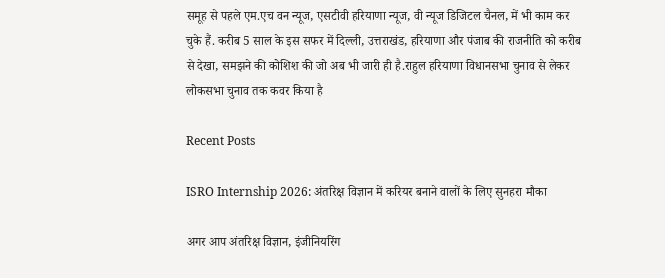समूह से पहले एम.एच वन न्यूज, एसटीवी हरियाणा न्यूज, वी न्यूज डिजिटल चैनल, में भी काम कर चुके हैं. करीब 5 साल के इस सफर में दिल्ली, उत्तराखंड, हरियाणा और पंजाब की राजनीति को करीब से देखा, समझने की कोशिश की जो अब भी जारी ही है.राहुल हरियाणा विधानसभा चुनाव से लेकर लोकसभा चुनाव तक कवर किया है

Recent Posts

ISRO Internship 2026: अंतरिक्ष विज्ञान में करियर बनाने वालों के लिए सुनहरा मौका

अगर आप अंतरिक्ष विज्ञान, इंजीनियरिंग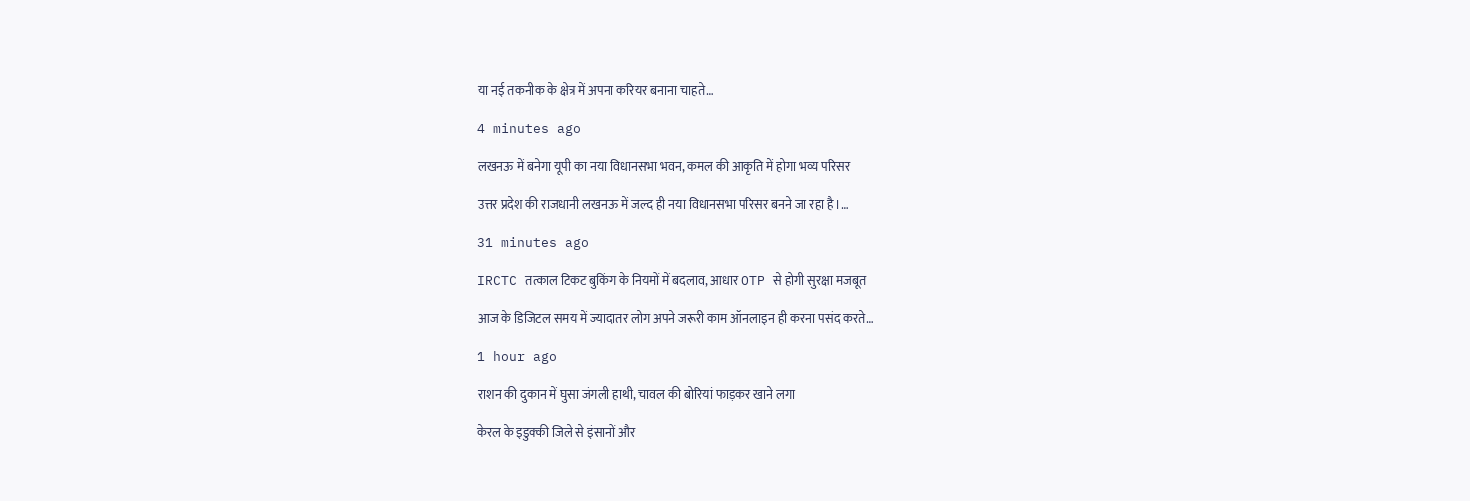या नई तकनीक के क्षेत्र में अपना करियर बनाना चाहते…

4 minutes ago

लखनऊ में बनेगा यूपी का नया विधानसभा भवन, कमल की आकृति में होगा भव्य परिसर

उत्तर प्रदेश की राजधानी लखनऊ में जल्द ही नया विधानसभा परिसर बनने जा रहा है।…

31 minutes ago

IRCTC तत्काल टिकट बुकिंग के नियमों में बदलाव, आधार OTP से होगी सुरक्षा मजबूत

आज के डिजिटल समय में ज्यादातर लोग अपने जरूरी काम ऑनलाइन ही करना पसंद करते…

1 hour ago

राशन की दुकान में घुसा जंगली हाथी, चावल की बोरियां फाड़कर खाने लगा

केरल के इडुक्की जिले से इंसानों और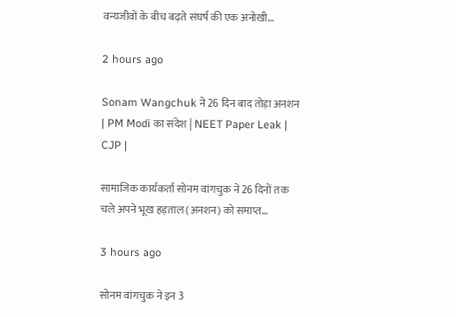वन्यजीवों के बीच बढ़ते संघर्ष की एक अनोखी…

2 hours ago

Sonam Wangchuk ने 26 दिन बाद तोड़ा अनशन | PM Modi का संदेश | NEET Paper Leak | CJP |

सामाजिक कार्यकर्ता सोनम वांगचुक ने 26 दिनों तक चले अपने भूख हड़ताल (अनशन) को समाप्त…

3 hours ago

सोनम वांगचुक ने इन 3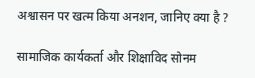अश्वासन पर खत्म किया अनशन, जानिए क्या है ?

सामाजिक कार्यकर्ता और शिक्षाविद सोनम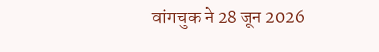वांगचुक ने 28 जून 2026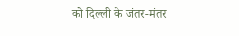को दिल्ली के जंतर-मंतर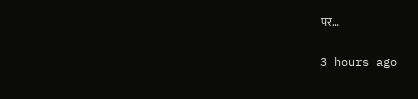पर…

3 hours ago